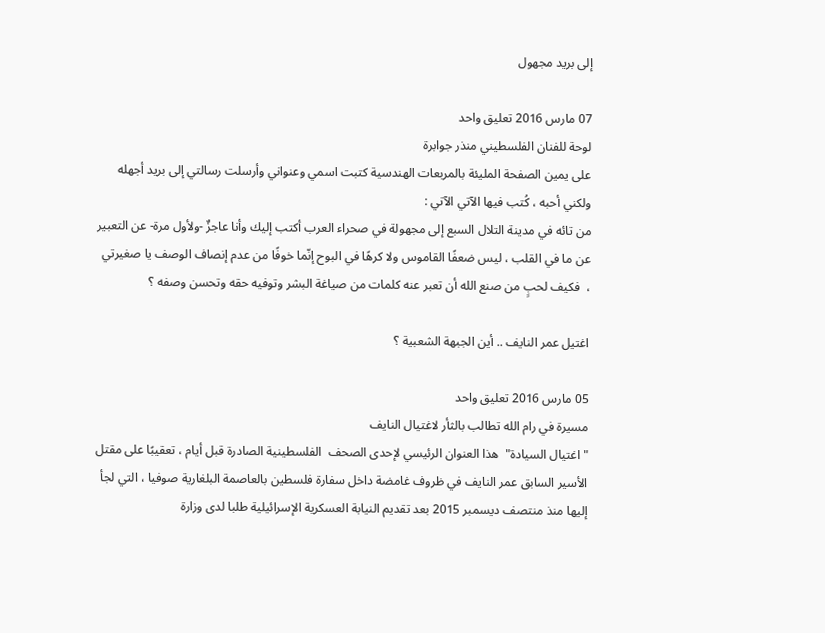إلى بريد مجهول

07 مارس 2016 تعليق واحد
لوحة للفنان الفلسطيني منذر جوابرة
على يمين الصفحة المليئة بالمربعات الهندسية كتبت اسمي وعنواني وأرسلت رسالتي إلى بريد أجهله ولكني أحبه ، كُتب فيها الآتي الآتي :
من تائه في مدينة التلال السبع إلى مجهولة في صحراء العرب أكتب إليك وأنا عاجزٌ -ولأول مرة- عن التعبير عن ما في القلب ، ليس ضعفًا القاموس ولا كرهًا في البوح إنّما خوفًا من عدم إنصاف الوصف يا صغيرتي ،  فكيف لحبٍ من صنع الله أن تعبر عنه كلمات من صياغة البشر وتوفيه حقه وتحسن وصفه ؟

اغتيل عمر النايف .. أين الجبهة الشعبية ؟

05 مارس 2016 تعليق واحد
مسيرة في رام الله تطالب بالثأر لاغتيال النايف
" اغتيال السيادة"  هذا العنوان الرئيسي لإحدى الصحف  الفلسطينية الصادرة قبل أيام ، تعقيبًا على مقتل الأسير السابق عمر النايف في ظروف غامضة داخل سفارة فلسطين بالعاصمة البلغارية صوفيا ، التي لجأ إليها منذ منتصف ديسمبر 2015 بعد تقديم النيابة العسكرية الإسرائيلية طلبا لدى وزارة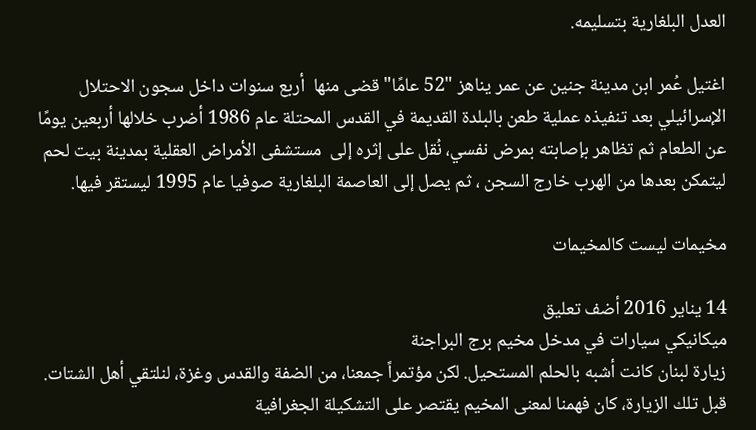العدل البلغارية بتسليمه.

اغتيل عُمر ابن مدينة جنين عن عمر يناهز "52 عامًا" قضى منها  أربع سنوات داخل سجون الاحتلال الإسرائيلي بعد تنفيذه عملية طعن بالبلدة القديمة في القدس المحتلة عام 1986 أضرب خلالها أربعين يومًا عن الطعام ثم تظاهر بإصابته بمرض نفسي، نُقل على إثره إلى  مستشفى الأمراض العقلية بمدينة بيت لحم ليتمكن بعدها من الهرب خارج السجن ، ثم يصل إلى العاصمة البلغارية صوفيا عام 1995 ليستقر فيها.

مخيمات ليست كالمخيمات

14 يناير 2016 أضف تعليق
ميكانيكي سيارات في مدخل مخيم برج البراجنة
زيارة لبنان كانت أشبه بالحلم المستحيل. لكن مؤتمراً جمعنا، من الضفة والقدس وغزة، لنلتقي أهل الشتات. قبل تلك الزيارة، كان فهمنا لمعنى المخيم يقتصر على التشكيلة الجغرافية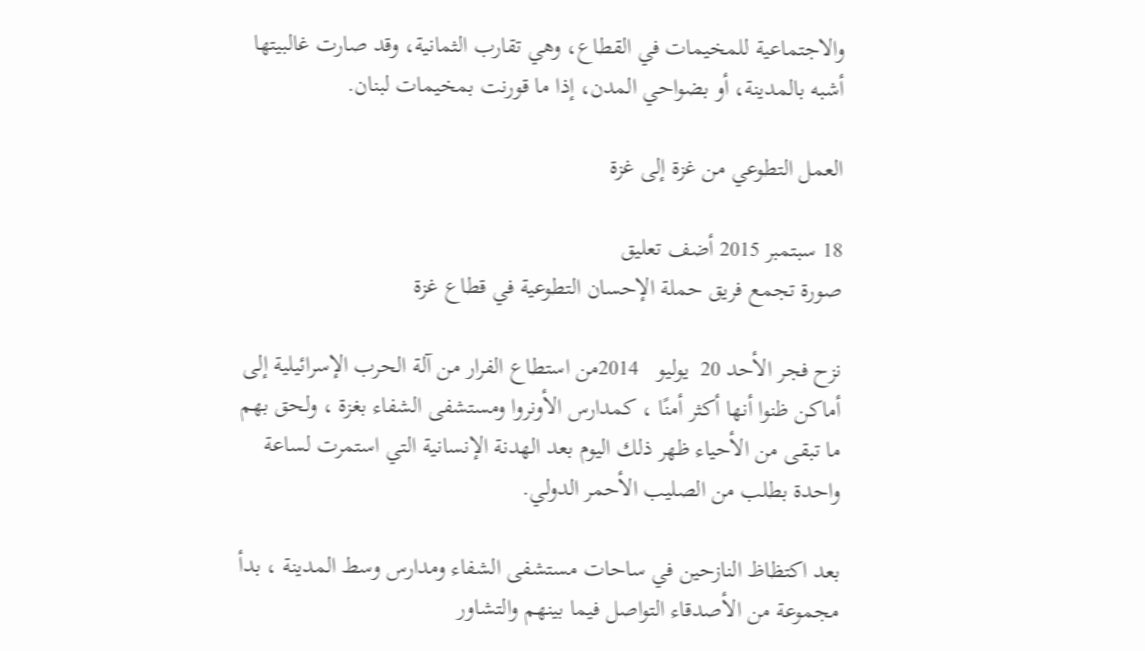والاجتماعية للمخيمات في القطاع، وهي تقارب الثمانية، وقد صارت غالبيتها أشبه بالمدينة، أو بضواحي المدن، إذا ما قورنت بمخيمات لبنان.

العمل التطوعي من غزة إلى غزة

18 سبتمبر 2015 أضف تعليق
صورة تجمع فريق حملة الإحسان التطوعية في قطاع غزة

نزح فجر الأحد 20  يوليو   2014من استطاع الفرار من آلة الحرب الإسرائيلية إلى أماكن ظنوا أنها أكثر أمنًا ، كمدارس الأونروا ومستشفى الشفاء بغزة ، ولحق بهم ما تبقى من الأحياء ظهر ذلك اليوم بعد الهدنة الإنسانية التي استمرت لساعة واحدة بطلب من الصليب الأحمر الدولي.

بعد اكتظاظ النازحين في ساحات مستشفى الشفاء ومدارس وسط المدينة ، بدأ مجموعة من الأصدقاء التواصل فيما بينهم والتشاور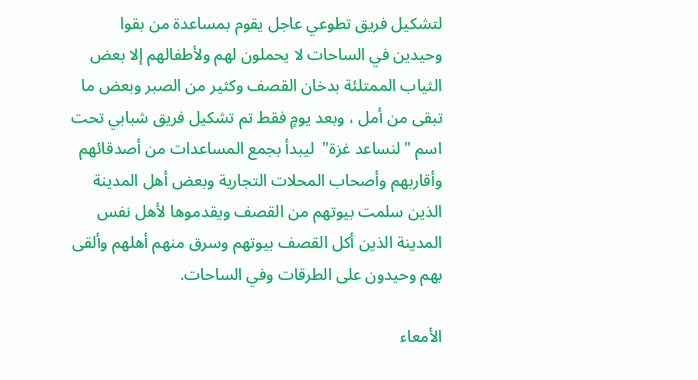لتشكيل فريق تطوعي عاجل يقوم بمساعدة من بقوا وحيدين في الساحات لا يحملون لهم ولأطفالهم إلا بعض الثياب الممتلئة بدخان القصف وكثير من الصبر وبعض ما تبقى من أمل ، وبعد يومٍ فقط تم تشكيل فريق شبابي تحت اسم "لنساعد غزة"  ليبدأ بجمع المساعدات من أصدقائهم وأقاربهم وأصحاب المحلات التجارية وبعض أهل المدينة الذين سلمت بيوتهم من القصف ويقدموها لأهل نفس المدينة الذين أكل القصف بيوتهم وسرق منهم أهلهم وألقى بهم وحيدون على الطرقات وفي الساحات.

الأمعاء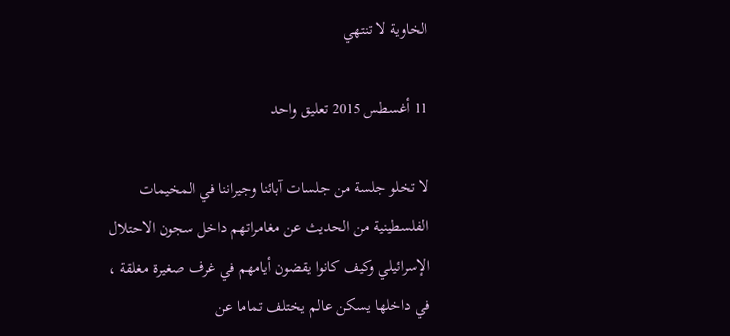الخاوية لا تنتهي

11 أغسطس 2015 تعليق واحد

لا تخلو جلسة من جلسات آبائنا وجيراننا في المخيمات الفلسطينية من الحديث عن مغامراتهم داخل سجون الاحتلال الإسرائيلي وكيف كانوا يقضون أيامهم في غرف صغيرة مغلقة ، في داخلها يسكن عالم يختلف تماما عن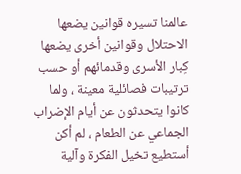عالمنا تسيره قوانين يضعها الاحتلال وقوانين أخرى يضعها كِبار الأسرى وقدمائهم أو حسب ترتيبات فصائلية معينة ، ولما كانوا يتحدثون عن أيام الإضراب الجماعي عن الطعام ، لم أكن أستطيع تخيل الفكرة وآلية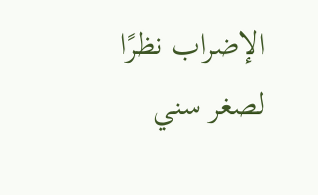الإضراب نظرًا لصغر سني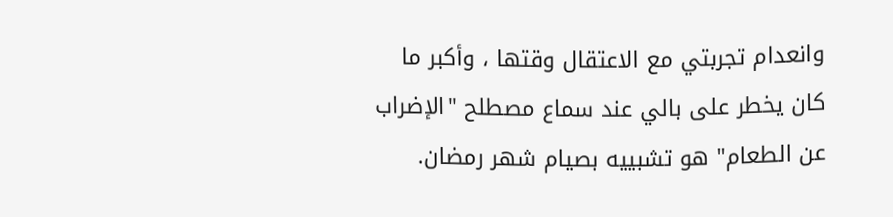وانعدام تجربتي مع الاعتقال وقتها ، وأكبر ما كان يخطر على بالي عند سماع مصطلح "الإضراب عن الطعام" هو تشبييه بصيام شهر رمضان.